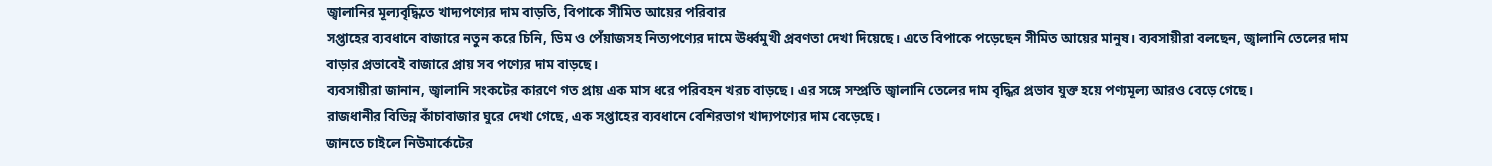জ্বালানির মূল্যবৃদ্ধিতে খাদ্যপণ্যের দাম বাড়তি, বিপাকে সীমিত আয়ের পরিবার
সপ্তাহের ব্যবধানে বাজারে নতুন করে চিনি, ডিম ও পেঁয়াজসহ নিত্যপণ্যের দামে ঊর্ধ্বমুখী প্রবণতা দেখা দিয়েছে। এতে বিপাকে পড়েছেন সীমিত আয়ের মানুষ। ব্যবসায়ীরা বলছেন, জ্বালানি তেলের দাম বাড়ার প্রভাবেই বাজারে প্রায় সব পণ্যের দাম বাড়ছে।
ব্যবসায়ীরা জানান, জ্বালানি সংকটের কারণে গত প্রায় এক মাস ধরে পরিবহন খরচ বাড়ছে। এর সঙ্গে সম্প্রতি জ্বালানি তেলের দাম বৃদ্ধির প্রভাব যুক্ত হয়ে পণ্যমূল্য আরও বেড়ে গেছে।
রাজধানীর বিভিন্ন কাঁচাবাজার ঘুরে দেখা গেছে, এক সপ্তাহের ব্যবধানে বেশিরভাগ খাদ্যপণ্যের দাম বেড়েছে।
জানতে চাইলে নিউমার্কেটের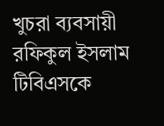খুচরা ব্যবসায়ী রফিকুল ইসলাম টিবিএসকে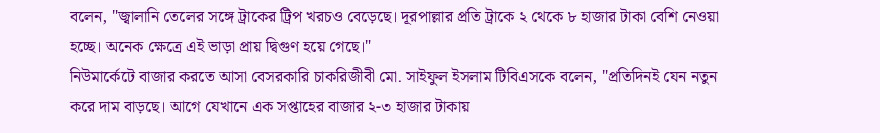বলেন, "জ্বালানি তেলের সঙ্গে ট্রাকের ট্রিপ খরচও বেড়েছে। দূরপাল্লার প্রতি ট্রাকে ২ থেকে ৮ হাজার টাকা বেশি নেওয়া হচ্ছে। অনেক ক্ষেত্রে এই ভাড়া প্রায় দ্বিগুণ হয়ে গেছে।"
নিউমার্কেটে বাজার করতে আসা বেসরকারি চাকরিজীবী মো. সাইফুল ইসলাম টিবিএসকে বলেন, "প্রতিদিনই যেন নতুন করে দাম বাড়ছে। আগে যেখানে এক সপ্তাহের বাজার ২-৩ হাজার টাকায়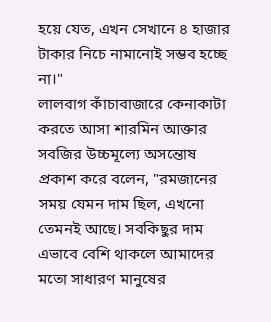হয়ে যেত, এখন সেখানে ৪ হাজার টাকার নিচে নামানোই সম্ভব হচ্ছে না।"
লালবাগ কাঁচাবাজারে কেনাকাটা করতে আসা শারমিন আক্তার সবজির উচ্চমূল্যে অসন্তোষ প্রকাশ করে বলেন, "রমজানের সময় যেমন দাম ছিল, এখনো তেমনই আছে। সবকিছুর দাম এভাবে বেশি থাকলে আমাদের মতো সাধারণ মানুষের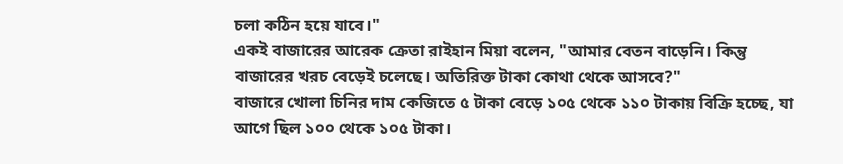চলা কঠিন হয়ে যাবে।"
একই বাজারের আরেক ক্রেতা রাইহান মিয়া বলেন, "আমার বেতন বাড়েনি। কিন্তু বাজারের খরচ বেড়েই চলেছে। অতিরিক্ত টাকা কোথা থেকে আসবে?"
বাজারে খোলা চিনির দাম কেজিতে ৫ টাকা বেড়ে ১০৫ থেকে ১১০ টাকায় বিক্রি হচ্ছে, যা আগে ছিল ১০০ থেকে ১০৫ টাকা।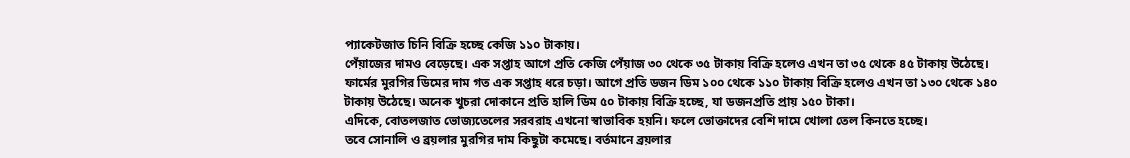প্যাকেটজাত চিনি বিক্রি হচ্ছে কেজি ১১০ টাকায়।
পেঁয়াজের দামও বেড়েছে। এক সপ্তাহ আগে প্রতি কেজি পেঁয়াজ ৩০ থেকে ৩৫ টাকায় বিক্রি হলেও এখন তা ৩৫ থেকে ৪৫ টাকায় উঠেছে।
ফার্মের মুরগির ডিমের দাম গত এক সপ্তাহ ধরে চড়া। আগে প্রতি ডজন ডিম ১০০ থেকে ১১০ টাকায় বিক্রি হলেও এখন তা ১৩০ থেকে ১৪০ টাকায় উঠেছে। অনেক খুচরা দোকানে প্রতি হালি ডিম ৫০ টাকায় বিক্রি হচ্ছে, যা ডজনপ্রতি প্রায় ১৫০ টাকা।
এদিকে, বোতলজাত ভোজ্যতেলের সরবরাহ এখনো স্বাভাবিক হয়নি। ফলে ভোক্তাদের বেশি দামে খোলা তেল কিনতে হচ্ছে।
তবে সোনালি ও ব্রয়লার মুরগির দাম কিছুটা কমেছে। বর্তমানে ব্রয়লার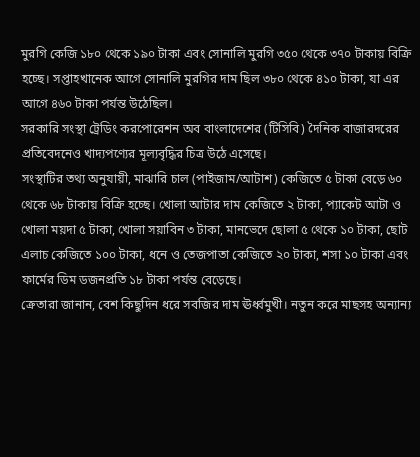মুরগি কেজি ১৮০ থেকে ১৯০ টাকা এবং সোনালি মুরগি ৩৫০ থেকে ৩৭০ টাকায় বিক্রি হচ্ছে। সপ্তাহখানেক আগে সোনালি মুরগির দাম ছিল ৩৮০ থেকে ৪১০ টাকা, যা এর আগে ৪৬০ টাকা পর্যন্ত উঠেছিল।
সরকারি সংস্থা ট্রেডিং করপোরেশন অব বাংলাদেশের (টিসিবি) দৈনিক বাজারদরের প্রতিবেদনেও খাদ্যপণ্যের মূল্যবৃদ্ধির চিত্র উঠে এসেছে।
সংস্থাটির তথ্য অনুযায়ী, মাঝারি চাল (পাইজাম/আটাশ) কেজিতে ৫ টাকা বেড়ে ৬০ থেকে ৬৮ টাকায় বিক্রি হচ্ছে। খোলা আটার দাম কেজিতে ২ টাকা, প্যাকেট আটা ও খোলা ময়দা ৫ টাকা, খোলা সয়াবিন ৩ টাকা, মানভেদে ছোলা ৫ থেকে ১০ টাকা, ছোট এলাচ কেজিতে ১০০ টাকা, ধনে ও তেজপাতা কেজিতে ২০ টাকা, শসা ১০ টাকা এবং ফার্মের ডিম ডজনপ্রতি ১৮ টাকা পর্যন্ত বেড়েছে।
ক্রেতারা জানান, বেশ কিছুদিন ধরে সবজির দাম ঊর্ধ্বমুখী। নতুন করে মাছসহ অন্যান্য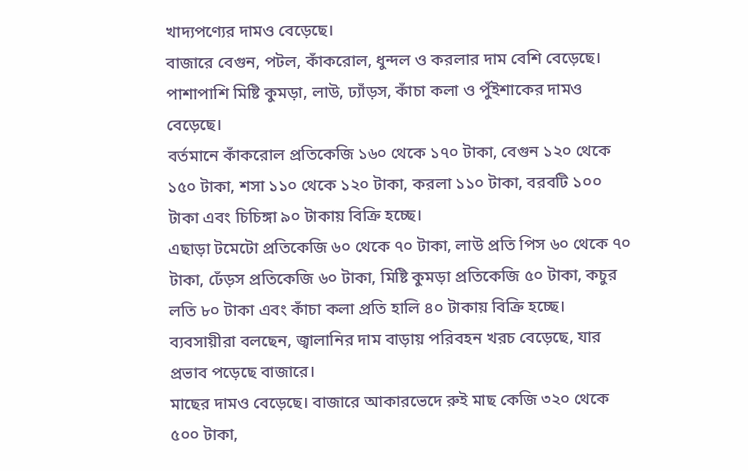খাদ্যপণ্যের দামও বেড়েছে।
বাজারে বেগুন, পটল, কাঁকরোল, ধুন্দল ও করলার দাম বেশি বেড়েছে। পাশাপাশি মিষ্টি কুমড়া, লাউ, ঢ্যাঁড়স, কাঁচা কলা ও পুঁইশাকের দামও বেড়েছে।
বর্তমানে কাঁকরোল প্রতিকেজি ১৬০ থেকে ১৭০ টাকা, বেগুন ১২০ থেকে ১৫০ টাকা, শসা ১১০ থেকে ১২০ টাকা, করলা ১১০ টাকা, বরবটি ১০০ টাকা এবং চিচিঙ্গা ৯০ টাকায় বিক্রি হচ্ছে।
এছাড়া টমেটো প্রতিকেজি ৬০ থেকে ৭০ টাকা, লাউ প্রতি পিস ৬০ থেকে ৭০ টাকা, ঢেঁড়স প্রতিকেজি ৬০ টাকা, মিষ্টি কুমড়া প্রতিকেজি ৫০ টাকা, কচুর লতি ৮০ টাকা এবং কাঁচা কলা প্রতি হালি ৪০ টাকায় বিক্রি হচ্ছে।
ব্যবসায়ীরা বলছেন, জ্বালানির দাম বাড়ায় পরিবহন খরচ বেড়েছে, যার প্রভাব পড়েছে বাজারে।
মাছের দামও বেড়েছে। বাজারে আকারভেদে রুই মাছ কেজি ৩২০ থেকে ৫০০ টাকা,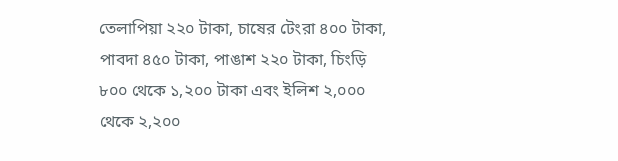তেলাপিয়া ২২০ টাকা, চাষের টেংরা ৪০০ টাকা, পাবদা ৪৫০ টাকা, পাঙাশ ২২০ টাকা, চিংড়ি ৮০০ থেকে ১,২০০ টাকা এবং ইলিশ ২,০০০ থেকে ২,২০০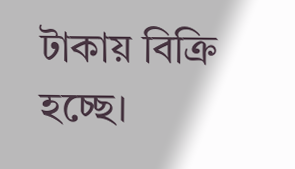টাকায় বিক্রি হচ্ছে।